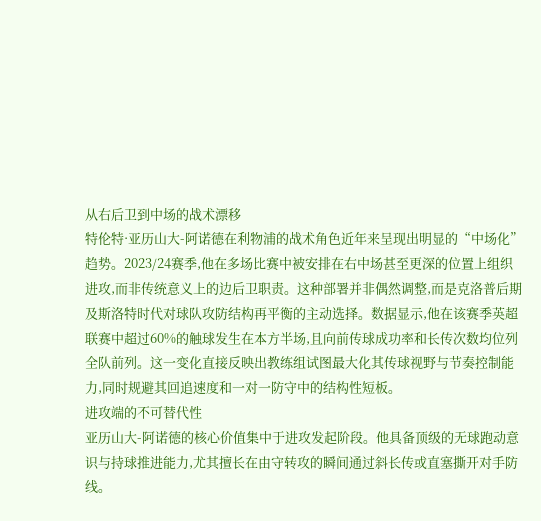从右后卫到中场的战术漂移
特伦特·亚历山大-阿诺德在利物浦的战术角色近年来呈现出明显的“中场化”趋势。2023/24赛季,他在多场比赛中被安排在右中场甚至更深的位置上组织进攻,而非传统意义上的边后卫职责。这种部署并非偶然调整,而是克洛普后期及斯洛特时代对球队攻防结构再平衡的主动选择。数据显示,他在该赛季英超联赛中超过60%的触球发生在本方半场,且向前传球成功率和长传次数均位列全队前列。这一变化直接反映出教练组试图最大化其传球视野与节奏控制能力,同时规避其回追速度和一对一防守中的结构性短板。
进攻端的不可替代性
亚历山大-阿诺德的核心价值集中于进攻发起阶段。他具备顶级的无球跑动意识与持球推进能力,尤其擅长在由守转攻的瞬间通过斜长传或直塞撕开对手防线。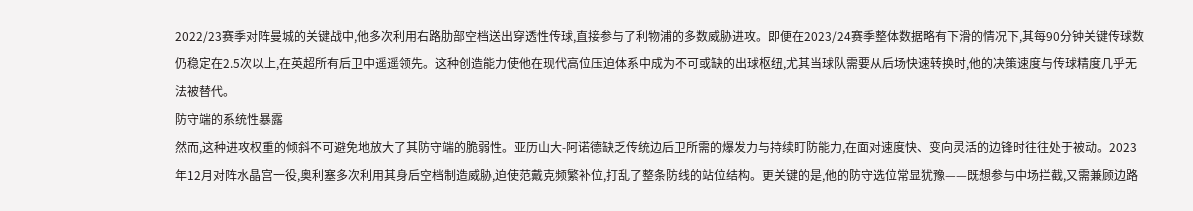2022/23赛季对阵曼城的关键战中,他多次利用右路肋部空档送出穿透性传球,直接参与了利物浦的多数威胁进攻。即便在2023/24赛季整体数据略有下滑的情况下,其每90分钟关键传球数仍稳定在2.5次以上,在英超所有后卫中遥遥领先。这种创造能力使他在现代高位压迫体系中成为不可或缺的出球枢纽,尤其当球队需要从后场快速转换时,他的决策速度与传球精度几乎无法被替代。
防守端的系统性暴露
然而,这种进攻权重的倾斜不可避免地放大了其防守端的脆弱性。亚历山大-阿诺德缺乏传统边后卫所需的爆发力与持续盯防能力,在面对速度快、变向灵活的边锋时往往处于被动。2023年12月对阵水晶宫一役,奥利塞多次利用其身后空档制造威胁,迫使范戴克频繁补位,打乱了整条防线的站位结构。更关键的是,他的防守选位常显犹豫——既想参与中场拦截,又需兼顾边路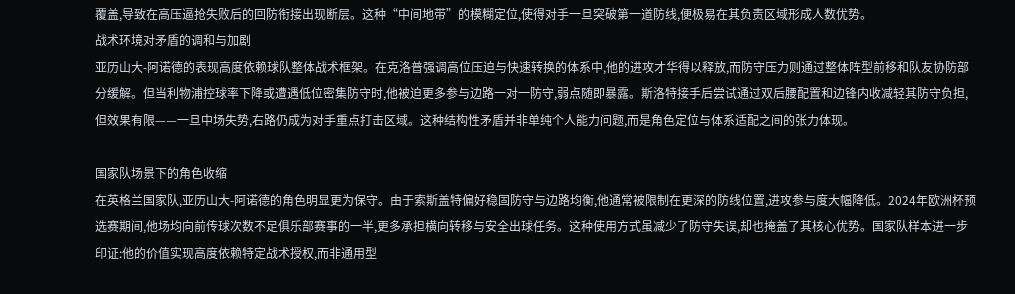覆盖,导致在高压逼抢失败后的回防衔接出现断层。这种“中间地带”的模糊定位,使得对手一旦突破第一道防线,便极易在其负责区域形成人数优势。
战术环境对矛盾的调和与加剧
亚历山大-阿诺德的表现高度依赖球队整体战术框架。在克洛普强调高位压迫与快速转换的体系中,他的进攻才华得以释放,而防守压力则通过整体阵型前移和队友协防部分缓解。但当利物浦控球率下降或遭遇低位密集防守时,他被迫更多参与边路一对一防守,弱点随即暴露。斯洛特接手后尝试通过双后腰配置和边锋内收减轻其防守负担,但效果有限——一旦中场失势,右路仍成为对手重点打击区域。这种结构性矛盾并非单纯个人能力问题,而是角色定位与体系适配之间的张力体现。

国家队场景下的角色收缩
在英格兰国家队,亚历山大-阿诺德的角色明显更为保守。由于索斯盖特偏好稳固防守与边路均衡,他通常被限制在更深的防线位置,进攻参与度大幅降低。2024年欧洲杯预选赛期间,他场均向前传球次数不足俱乐部赛事的一半,更多承担横向转移与安全出球任务。这种使用方式虽减少了防守失误,却也掩盖了其核心优势。国家队样本进一步印证:他的价值实现高度依赖特定战术授权,而非通用型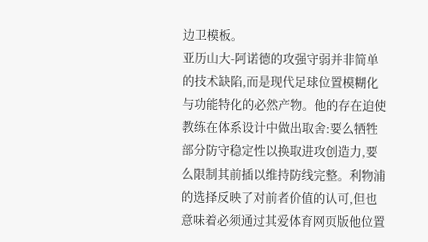边卫模板。
亚历山大-阿诺德的攻强守弱并非简单的技术缺陷,而是现代足球位置模糊化与功能特化的必然产物。他的存在迫使教练在体系设计中做出取舍:要么牺牲部分防守稳定性以换取进攻创造力,要么限制其前插以维持防线完整。利物浦的选择反映了对前者价值的认可,但也意味着必须通过其爱体育网页版他位置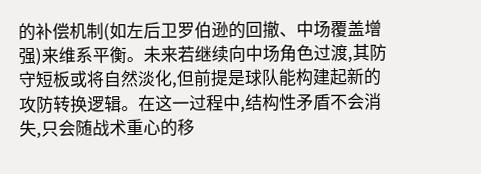的补偿机制(如左后卫罗伯逊的回撤、中场覆盖增强)来维系平衡。未来若继续向中场角色过渡,其防守短板或将自然淡化,但前提是球队能构建起新的攻防转换逻辑。在这一过程中,结构性矛盾不会消失,只会随战术重心的移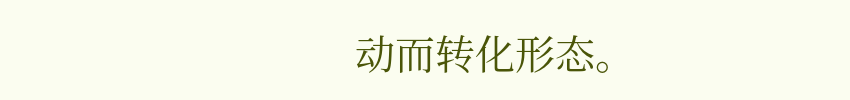动而转化形态。